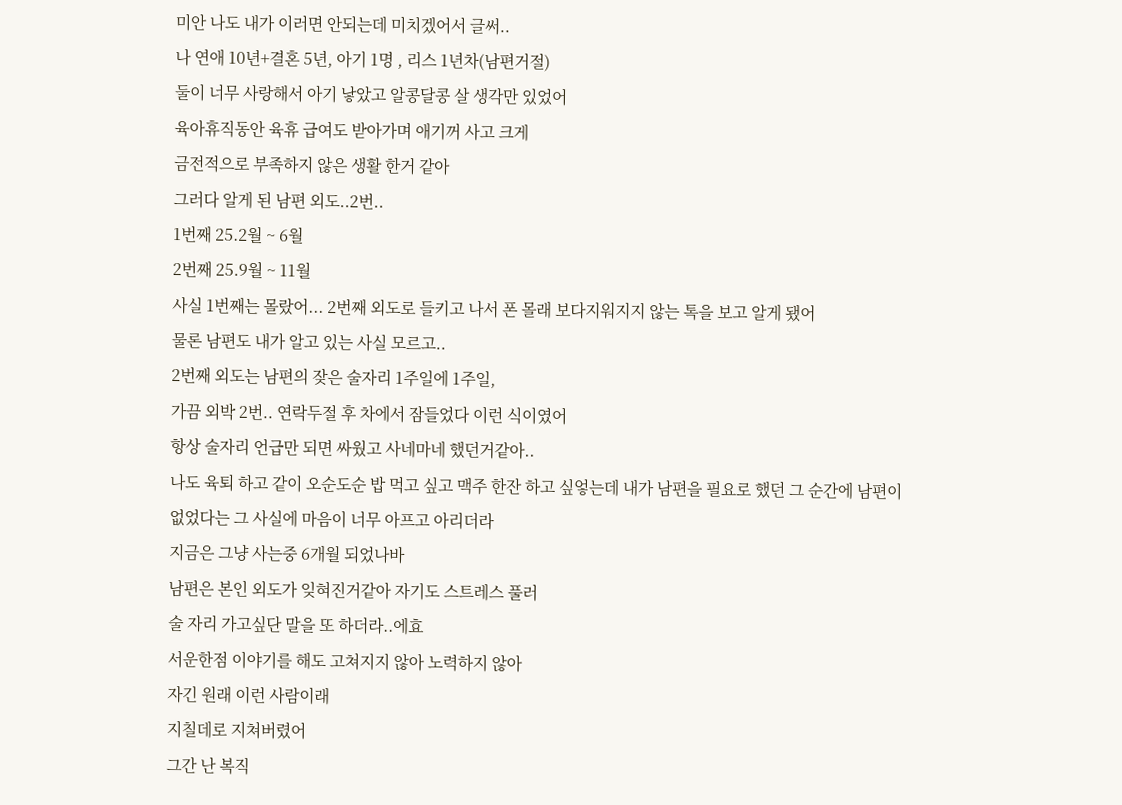미안 나도 내가 이러면 안되는데 미치겠어서 글써..
나 연애 10년+결혼 5년, 아기 1명 , 리스 1년차(남편거절)
둘이 너무 사랑해서 아기 낳았고 알콩달콩 살 생각만 있었어
육아휴직동안 육휴 급여도 받아가며 애기꺼 사고 크게
금전적으로 부족하지 않은 생활 한거 같아
그러다 알게 된 남편 외도..2번..
1번째 25.2월 ~ 6월
2번째 25.9월 ~ 11월
사실 1번째는 몰랐어... 2번째 외도로 들키고 나서 폰 몰래 보다지워지지 않는 톡을 보고 알게 됐어
물론 남편도 내가 알고 있는 사실 모르고..
2번째 외도는 남편의 잦은 술자리 1주일에 1주일,
가끔 외박 2번.. 연락두절 후 차에서 잠들었다 이런 식이였어
항상 술자리 언급만 되면 싸웠고 사네마네 했던거같아..
나도 육퇴 하고 같이 오순도순 밥 먹고 싶고 맥주 한잔 하고 싶엏는데 내가 남편을 필요로 했던 그 순간에 남편이
없었다는 그 사실에 마음이 너무 아프고 아리더라
지금은 그냥 사는중 6개월 되었나바
남편은 본인 외도가 잊혀진거같아 자기도 스트레스 풀러
술 자리 가고싶단 말을 또 하더라..에효
서운한점 이야기를 해도 고쳐지지 않아 노력하지 않아
자긴 원래 이런 사람이래
지칠데로 지쳐버렸어
그간 난 복직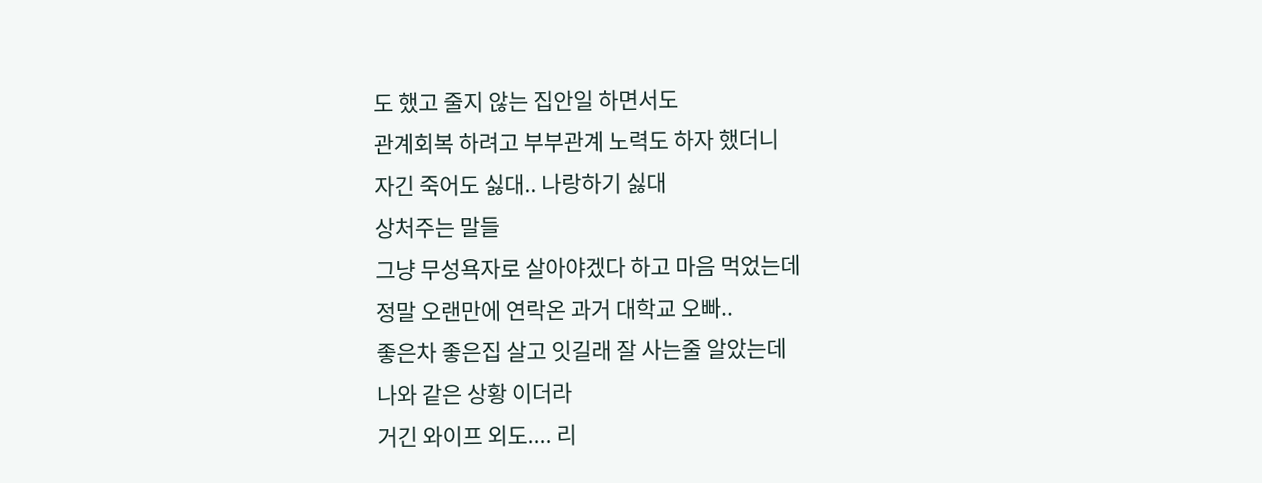도 했고 줄지 않는 집안일 하면서도
관계회복 하려고 부부관계 노력도 하자 했더니
자긴 죽어도 싫대.. 나랑하기 싫대
상처주는 말들
그냥 무성욕자로 살아야겠다 하고 마음 먹었는데
정말 오랜만에 연락온 과거 대학교 오빠..
좋은차 좋은집 살고 잇길래 잘 사는줄 알았는데
나와 같은 상황 이더라
거긴 와이프 외도.... 리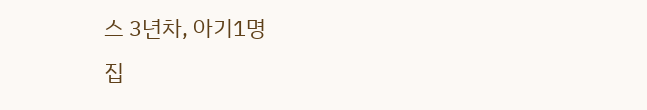스 3년차, 아기1명
집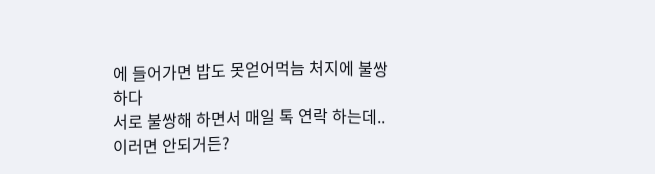에 들어가면 밥도 못얻어먹늠 처지에 불쌍하다
서로 불쌍해 하면서 매일 톡 연락 하는데..
이러면 안되거든?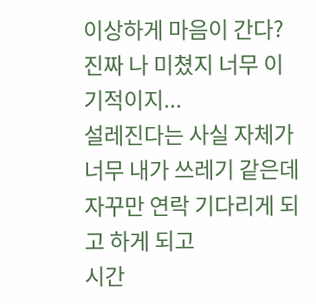이상하게 마음이 간다?
진짜 나 미쳤지 너무 이기적이지...
설레진다는 사실 자체가 너무 내가 쓰레기 같은데
자꾸만 연락 기다리게 되고 하게 되고
시간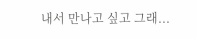내서 만나고 싶고 그래...